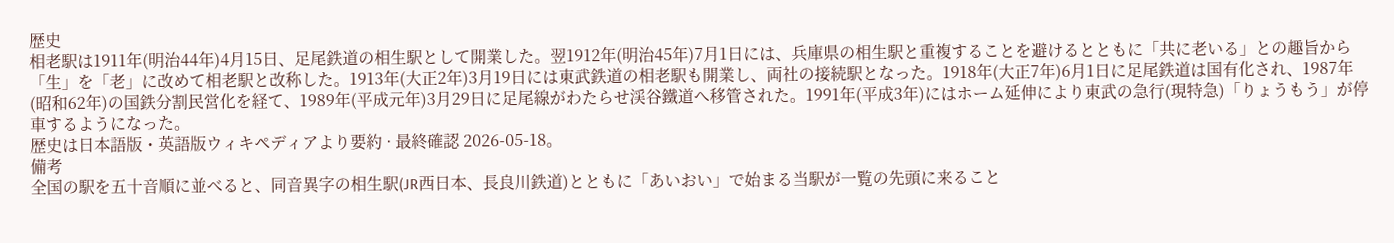歴史
相老駅は1911年(明治44年)4月15日、足尾鉄道の相生駅として開業した。翌1912年(明治45年)7月1日には、兵庫県の相生駅と重複することを避けるとともに「共に老いる」との趣旨から「生」を「老」に改めて相老駅と改称した。1913年(大正2年)3月19日には東武鉄道の相老駅も開業し、両社の接続駅となった。1918年(大正7年)6月1日に足尾鉄道は国有化され、1987年(昭和62年)の国鉄分割民営化を経て、1989年(平成元年)3月29日に足尾線がわたらせ渓谷鐵道へ移管された。1991年(平成3年)にはホーム延伸により東武の急行(現特急)「りょうもう」が停車するようになった。
歴史は日本語版・英語版ウィキペディアより要約 · 最終確認 2026-05-18。
備考
全国の駅を五十音順に並べると、同音異字の相生駅(JR西日本、長良川鉄道)とともに「あいおい」で始まる当駅が一覧の先頭に来ること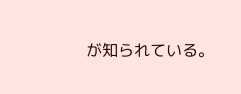が知られている。